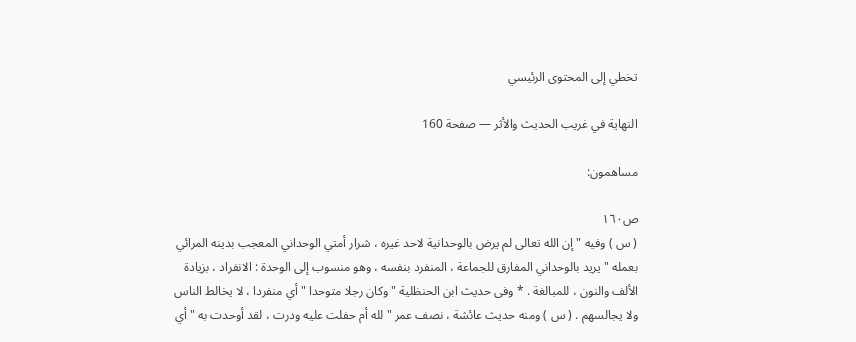تخطي إلى المحتوى الرئيسي

النهاية في غريب الحديث والأثر — صفحة 160

مساهمون:

ص١٦٠
( س ) وفيه " إن الله تعالى لم يرض بالوحدانية لاحد غيره ، شرار أمتي الوحداني المعجب بدينه المرائي بعمله " يريد بالوحداني المفارق للجماعة ، المنفرد بنفسه ، وهو منسوب إلى الوحدة : الانفراد ، بزيادة الألف والنون ، للمبالغة . * وفى حديث ابن الحنظلية " وكان رجلا متوحدا " أي منفردا ، لا يخالط الناس ولا يجالسهم . ( س ) ومنه حديث عائشة ، نصف عمر " لله أم حفلت عليه ودرت ، لقد أوحدت به " أي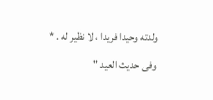ولدته وحيدا فريدا ، لا نظير له . * وفى حديث العيد "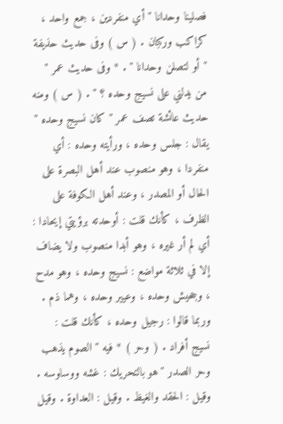فصلينا وحدانا " أي منفردين ، جمع واحد ، كراكب وركبان . ( س ) وفى حديث حذيفة " أو لتصلن وحدانا " . * وفى حديث عمر " من يدلني على نسيج وحده ؟ " . ( س ) ومنه حديث عائشة تصف عمر " كان نسيج وحده " يقال : جلس وحده ، ورأيته وحده : أي منفردا ، وهو منصوب عند أهل البصرة على الحال أو المصدر ، وعند أهل الكوفة على الظرف ، كأنك قلت : أوحدته برؤيتي إيحادا : أي لم أر غيره ، وهو أبدا منصوب ولا يضاف إلا في ثلاثة مواضع : نسيج وحده ، وهو مدح ، وجحيش وحده ، وعيير وحده ، وهما ذم . وربما قالوا : رجيل وحده ، كأنك قلت : نسيج أفراد . ( وحر ) * فيه " الصوم يذهب وحر الصدر " هو بالتحريك : غشه ووساوسه . وقيل : الحقد والغيظ . وقيل : العداوة . وقيل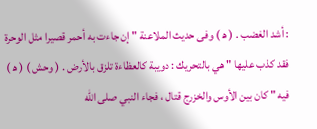: أشد الغضب . ( ه‍ ) وفى حديث الملاعنة " إن جاءت به أحمر قصيرا مثل الوحرة فقد كذب عليها " هي بالتحريك : دويبة كالعظاءة تلزق بالأرض . ( وحش ) ( ه‍ ) فيه " كان بين الأوس والخزرج قتال ، فجاء النبي صلى الله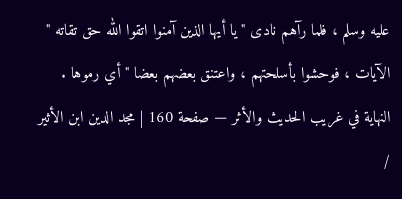عليه وسلم ، فلما رآهم نادى " يا أيها الذين آمنوا اتقوا الله حق تقاته " الآيات ، فوحشوا بأسلحتهم ، واعتنق بعضهم بعضا " أي رموها .
النهاية في غريب الحديث والأثر — صفحة 160 | مجد الدين ابن الأثير /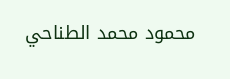محمود محمد الطناحي